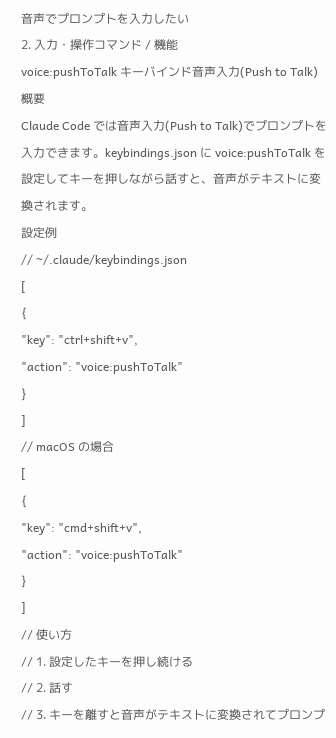音声でプロンプトを入力したい
2. 入力・操作コマンド / 機能
voice:pushToTalk キーバインド音声入力(Push to Talk)
概要
Claude Code では音声入力(Push to Talk)でプロンプトを入力できます。keybindings.json に voice:pushToTalk を設定してキーを押しながら話すと、音声がテキストに変換されます。
設定例
// ~/.claude/keybindings.json
[
{
"key": "ctrl+shift+v",
"action": "voice:pushToTalk"
}
]
// macOS の場合
[
{
"key": "cmd+shift+v",
"action": "voice:pushToTalk"
}
]
// 使い方
// 1. 設定したキーを押し続ける
// 2. 話す
// 3. キーを離すと音声がテキストに変換されてプロンプ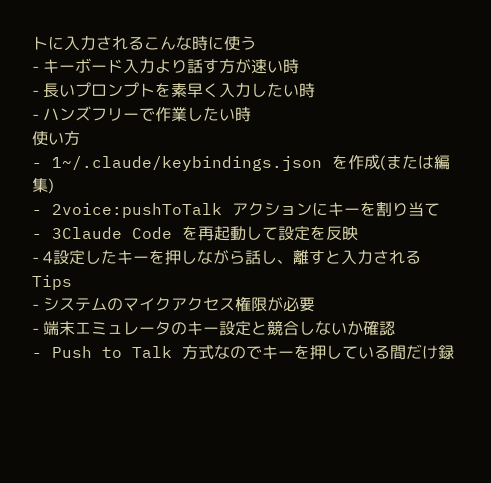トに入力されるこんな時に使う
- キーボード入力より話す方が速い時
- 長いプロンプトを素早く入力したい時
- ハンズフリーで作業したい時
使い方
- 1~/.claude/keybindings.json を作成(または編集)
- 2voice:pushToTalk アクションにキーを割り当て
- 3Claude Code を再起動して設定を反映
- 4設定したキーを押しながら話し、離すと入力される
Tips
- システムのマイクアクセス権限が必要
- 端末エミュレータのキー設定と競合しないか確認
- Push to Talk 方式なのでキーを押している間だけ録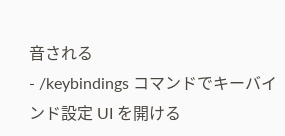音される
- /keybindings コマンドでキーバインド設定 UI を開ける